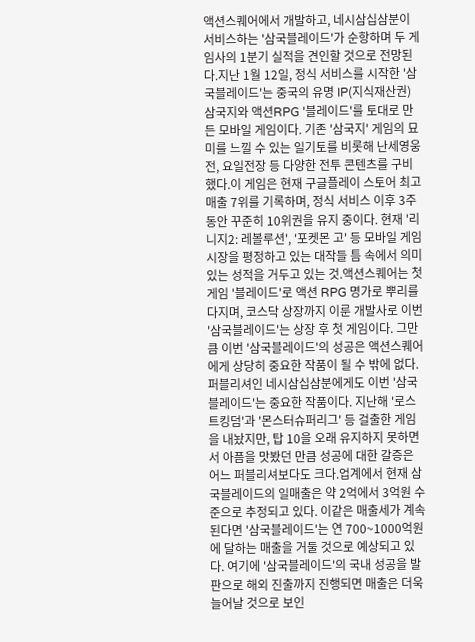액션스퀘어에서 개발하고, 네시삼십삼분이 서비스하는 '삼국블레이드'가 순항하며 두 게임사의 1분기 실적을 견인할 것으로 전망된다.지난 1월 12일, 정식 서비스를 시작한 '삼국블레이드'는 중국의 유명 IP(지식재산권) 삼국지와 액션RPG '블레이드'를 토대로 만든 모바일 게임이다. 기존 '삼국지' 게임의 묘미를 느낄 수 있는 일기토를 비롯해 난세영웅전, 요일전장 등 다양한 전투 콘텐츠를 구비했다.이 게임은 현재 구글플레이 스토어 최고매출 7위를 기록하며, 정식 서비스 이후 3주동안 꾸준히 10위권을 유지 중이다. 현재 '리니지2: 레볼루션', '포켓몬 고' 등 모바일 게임시장을 평정하고 있는 대작들 틈 속에서 의미 있는 성적을 거두고 있는 것.액션스퀘어는 첫 게임 '블레이드'로 액션 RPG 명가로 뿌리를 다지며, 코스닥 상장까지 이룬 개발사로 이번 '삼국블레이드'는 상장 후 첫 게임이다. 그만큼 이번 '삼국블레이드'의 성공은 액션스퀘어에게 상당히 중요한 작품이 될 수 밖에 없다.퍼블리셔인 네시삼십삼분에게도 이번 '삼국블레이드'는 중요한 작품이다. 지난해 '로스트킹덤'과 '몬스터슈퍼리그' 등 걸출한 게임을 내놨지만, 탑 10을 오래 유지하지 못하면서 아픔을 맛봤던 만큼 성공에 대한 갈증은 어느 퍼블리셔보다도 크다.업계에서 현재 삼국블레이드의 일매출은 약 2억에서 3억원 수준으로 추정되고 있다. 이같은 매출세가 계속된다면 '삼국블레이드'는 연 700~1000억원에 달하는 매출을 거둘 것으로 예상되고 있다. 여기에 '삼국블레이드'의 국내 성공을 발판으로 해외 진출까지 진행되면 매출은 더욱 늘어날 것으로 보인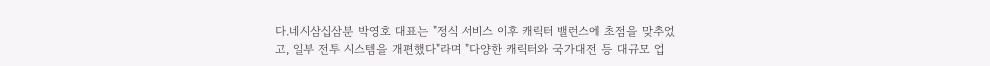다.네시삼십삼분 박영호 대표는 "정식 서비스 이후 캐릭터 밸런스에 초점을 맞추었고, 일부 전투 시스템을 개편했다"라며 "다양한 캐릭터와 국가대전 등 대규모 업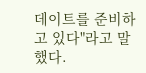데이트를 준비하고 있다"라고 말했다.